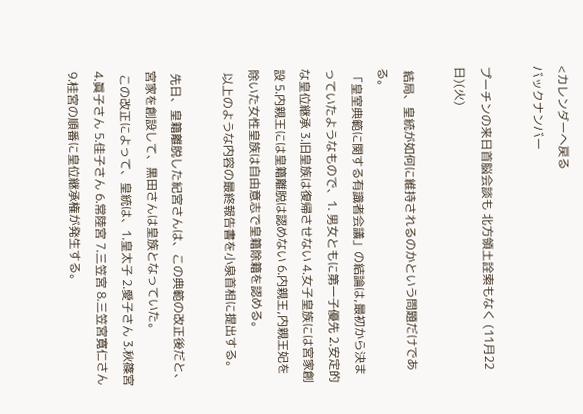<カレンダーへ戻る
バックナンバー

プーチンの来日首脳会談も 北方領土詮索もなく (11月22日)(火)

 結局、皇統が如何に維持されるのかという問題だけである。
 「皇室典範に関する有識者会議」の結論は,最初から決まっていたようなもので、1. 男女ともに第一子優先 2.安定的な皇位継承 3.旧皇族は復帰させない 4.女子皇族には宮家創設 5.内親王には皇籍離脱は認めない 6.内親王,内親王妃を除いた女性皇族は自由意志で皇籍除籍を認める。
 以上のような内容の最終報告書を小泉首相に提出する。

 先日、皇籍離脱した紀宮さんは、この典範の改正後だと、宮家を創設して、黒田さんは皇族となっていた。
 この改正によって、皇統は、1.皇太子 2.愛子さん 3.秋篠宮 4.眞子さん 5.佳子さん 6.常陸宮 7.三笠宮 8.三笠宮寛仁さん 9.桂宮の順番に皇位継承権が発生する。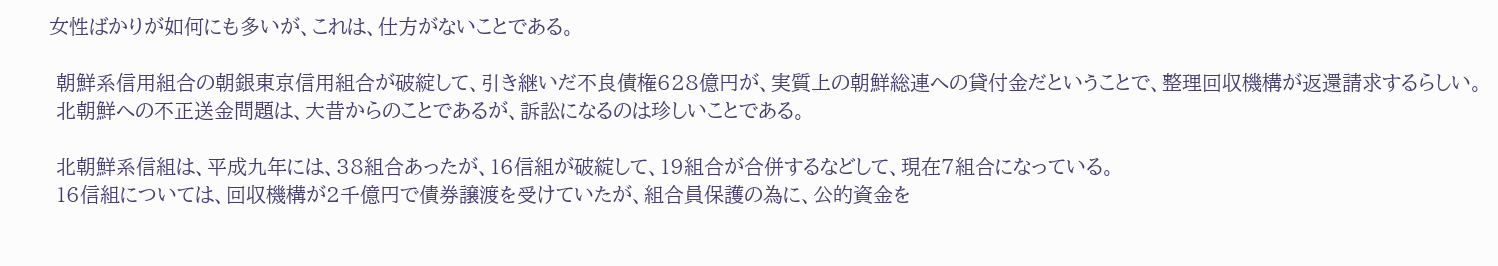女性ばかりが如何にも多いが、これは、仕方がないことである。

 朝鮮系信用組合の朝銀東京信用組合が破綻して、引き継いだ不良債権628億円が、実質上の朝鮮総連への貸付金だということで、整理回収機構が返還請求するらしい。
 北朝鮮への不正送金問題は、大昔からのことであるが、訴訟になるのは珍しいことである。

 北朝鮮系信組は、平成九年には、38組合あったが、16信組が破綻して、19組合が合併するなどして、現在7組合になっている。
 16信組については、回収機構が2千億円で債券譲渡を受けていたが、組合員保護の為に、公的資金を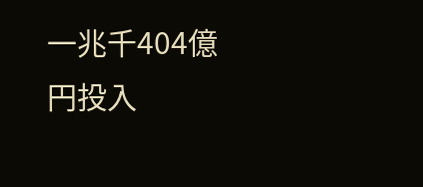一兆千404億円投入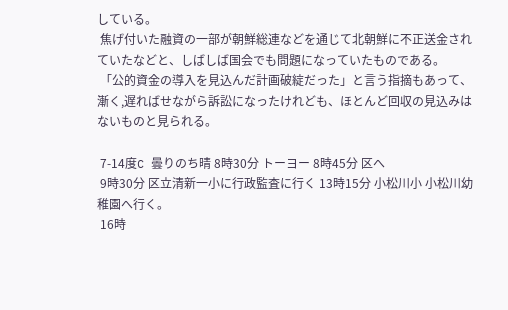している。
 焦げ付いた融資の一部が朝鮮総連などを通じて北朝鮮に不正送金されていたなどと、しばしば国会でも問題になっていたものである。
 「公的資金の導入を見込んだ計画破綻だった」と言う指摘もあって、漸く,遅ればせながら訴訟になったけれども、ほとんど回収の見込みはないものと見られる。

 7-14度C 曇りのち晴 8時30分 トーヨー 8時45分 区へ
 9時30分 区立清新一小に行政監査に行く 13時15分 小松川小 小松川幼稚園へ行く。
 16時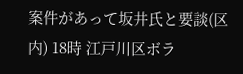案件があって坂井氏と要談(区内) 18時 江戸川区ボラ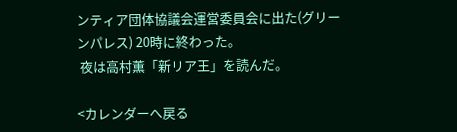ンティア団体協議会運営委員会に出た(グリーンパレス) 20時に終わった。
 夜は高村薫「新リア王」を読んだ。

<カレンダーへ戻る